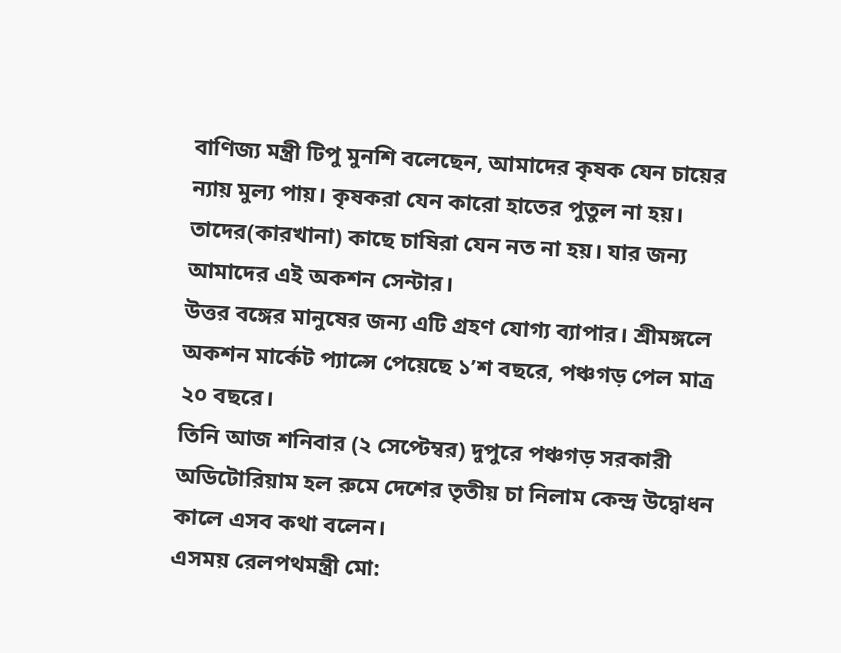বাণিজ্য মন্ত্রী টিপু মুনশি বলেছেন, আমাদের কৃষক যেন চায়ের ন্যায় মুল্য পায়। কৃষকরা যেন কারো হাতের পুতুল না হয়। তাদের(কারখানা) কাছে চাষিরা যেন নত না হয়। যার জন্য আমাদের এই অকশন সেন্টার।
উত্তর বঙ্গের মানুষের জন্য এটি গ্রহণ যোগ্য ব্যাপার। শ্রীমঙ্গলে অকশন মার্কেট প্যাল্সে পেয়েছে ১’শ বছরে, পঞ্চগড় পেল মাত্র ২০ বছরে।
তিনি আজ শনিবার (২ সেপ্টেম্বর) দুপুরে পঞ্চগড় সরকারী অডিটোরিয়াম হল রুমে দেশের তৃতীয় চা নিলাম কেন্দ্র উদ্বোধন কালে এসব কথা বলেন।
এসময় রেলপথমন্ত্রী মো: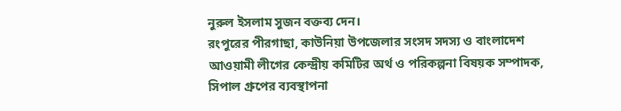নুরুল ইসলাম সুজন বক্তব্য দেন।
রংপুরের পীরগাছা, কাউনিয়া উপজেলার সংসদ সদস্য ও বাংলাদেশ আওয়ামী লীগের কেন্দ্রীয় কমিটির অর্থ ও পরিকল্পনা বিষয়ক সম্পাদক, সিপাল গ্রুপের ব্যবস্থাপনা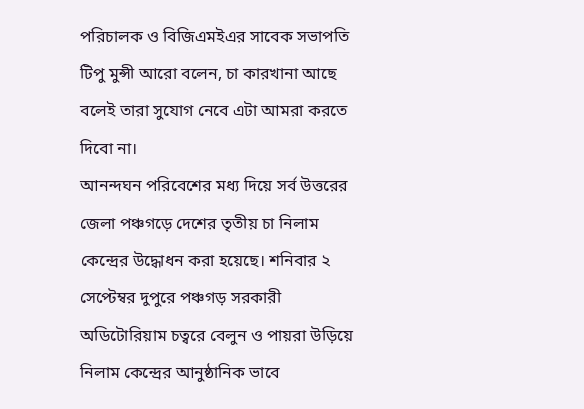পরিচালক ও বিজিএমইএর সাবেক সভাপতি টিপু মুন্সী আরো বলেন, চা কারখানা আছে বলেই তারা সুযোগ নেবে এটা আমরা করতে দিবো না।
আনন্দঘন পরিবেশের মধ্য দিয়ে সর্ব উত্তরের জেলা পঞ্চগড়ে দেশের তৃতীয় চা নিলাম কেন্দ্রের উদ্ধোধন করা হয়েছে। শনিবার ২ সেপ্টেম্বর দুপুরে পঞ্চগড় সরকারী অডিটোরিয়াম চত্বরে বেলুন ও পায়রা উড়িয়ে নিলাম কেন্দ্রের আনুষ্ঠানিক ভাবে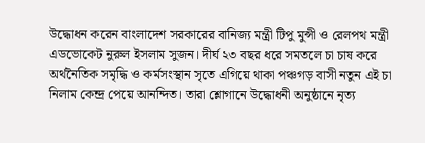উদ্ধোধন করেন বাংলাদেশ সরকারের বানিজ্য মন্ত্রী টিপু মুন্সী ও রেলপথ মন্ত্রী এডভোকেট নুরুল ইসলাম সুজন। দীর্ঘ ২৩ বছর ধরে সমতলে চা চাষ করে অর্থনৈতিক সমৃদ্ধি ও কর্মসংস্থান সৃতে এগিয়ে থাকা পঞ্চগড় বাসী নতুন এই চা নিলাম কেন্দ্র পেয়ে আনন্দিত। তারা শ্লোগানে উদ্ধোধনী অনুষ্ঠানে নৃত্য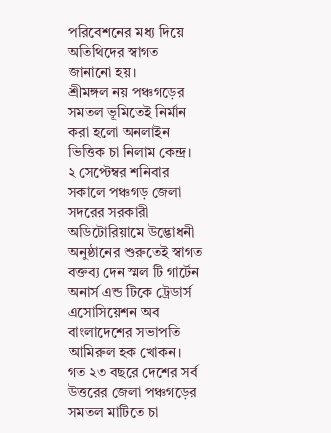পরিবেশনের মধ্য দিয়ে অতিথিদের স্বাগত জানানো হয়।
শ্রীমঙ্গল নয় পঞ্চগড়ের সমতল ভূমিতেই নির্মান করা হলো অনলাইন ভিত্তিক চা নিলাম কেন্দ্র।
২ সেপ্টেম্বর শনিবার সকালে পঞ্চগড় জেলা সদরের সরকারী অডিটোরিয়ামে উদ্ভোধনী অনুষ্ঠানের শুরুতেই স্বাগত বক্তব্য দেন স্মল টি গার্টেন অনার্স এন্ড টিকে ট্রেডার্স এসোসিয়েশন অব বাংলাদেশের সভাপতি আমিরুল হক খোকন।
গত ২৩ বছরে দেশের সর্ব উত্তরের জেলা পঞ্চগড়ের সমতল মাটিতে চা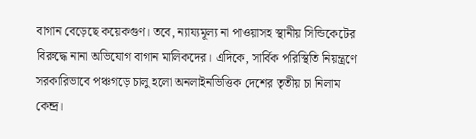বাগান বেড়েছে কয়েকগুণ। তবে, ন্যায্যমূল্য না পাওয়াসহ স্থানীয় সিন্ডিকেটের বিরুদ্ধে নানা অভিযোগ বাগান মালিকদের। এদিকে, সার্বিক পরিস্থিতি নিয়ন্ত্রণে সরকারিভাবে পঞ্চগড়ে চালু হলো অনলাইনভিত্তিক দেশের তৃতীয় চা নিলাম কেন্দ্র।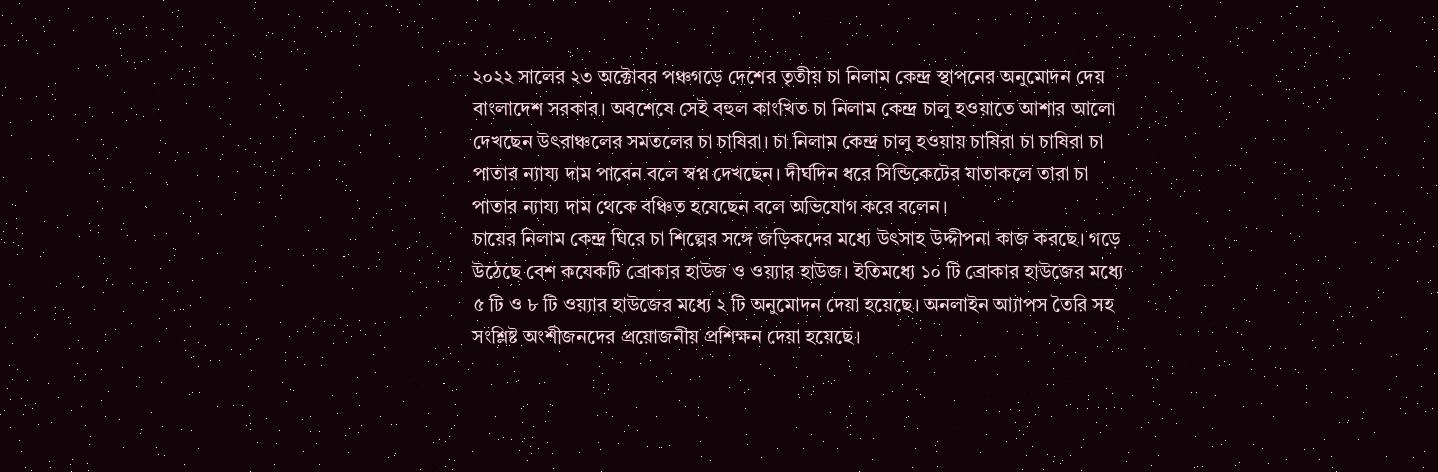২০২২ সালের ২৩ অক্টোবর পঞ্চগড়ে দেশের তৃতীয় চা নিলাম কেন্দ্র স্থাপনের অনুমোদন দেয় বাংলাদেশ সরকার। অবশেষে সেই বহুল কাংখিত চা নিলাম কেন্দ্র চালু হওয়াতে আশার আলো দেখছেন উৎরাঞ্চলের সমতলের চা চাষিরা। চা নিলাম কেন্দ্র চালু হওয়ায় চাষিরা চা চাষিরা চা পাতার ন্যায্য দাম পাবেন বলে স্বপ্ন দেখছেন। দীর্ঘদিন ধরে সিন্ডিকেটের যাতাকলে তারা চা পাতার ন্যায্য দাম থেকে বঞ্চিত হযেছেন বলে অভিযোগ করে বলেন।
চায়ের নিলাম কেন্দ্র ঘিরে চা শিল্পের সঙ্গে জড়িকদের মধ্যে উৎসাহ উদ্দীপনা কাজ করছে। গড়ে উঠেছে বেশ কযেকটি ব্রোকার হাউজ ও ওয়্যার হাউজ। ইতিমধ্যে ১০ টি ব্রোকার হাউজের মধ্যে ৫ টি ও ৮ টি ওয়্যার হাউজের মধ্যে ২ টি অনুমোদন দেয়া হয়েছে। অনলাইন আ্যাপস তৈরি সহ সংশ্লিষ্ট অংশীজনদের প্রয়োজনীয় প্রশিক্ষন দেয়া হয়েছে।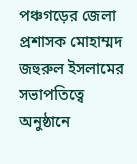পঞ্চগড়ের জেলা প্রশাসক মোহাম্মদ জহুরুল ইসলামের সভাপতিত্বে অনুষ্ঠানে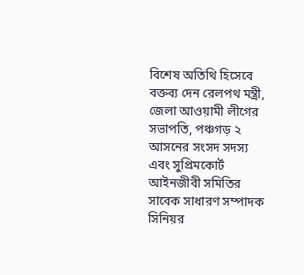বিশেষ অতিথি হিসেবে বক্তব্য দেন রেলপথ মন্ত্রী, জেলা আওয়ামী লীগের সভাপতি, পঞ্চগড় ২ আসনের সংসদ সদস্য এবং সুপ্রিমকোর্ট আইনজীবী সমিতির সাবেক সাধারণ সম্পাদক সিনিয়র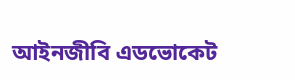আইনজীবি এডভোকেট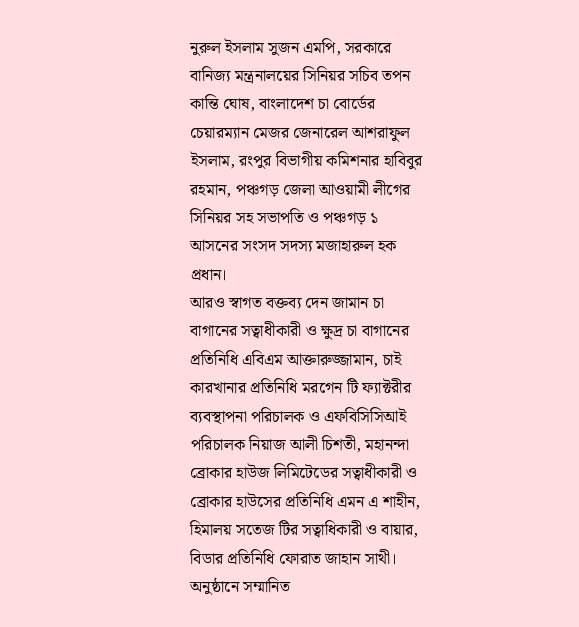নুরুল ইসলাম সুজন এমপি, সরকারে বানিজ্য মন্ত্রনালয়ের সিনিয়র সচিব তপন কান্তি ঘোষ, বাংলাদেশ চা বোর্ডের চেয়ারম্যান মেজর জেনারেল আশরাফুল ইসলাম, রংপুর বিভাগীয় কমিশনার হাবিবুর রহমান, পঞ্চগড় জেলা আওয়ামী লীগের সিনিয়র সহ সভাপতি ও পঞ্চগড় ১ আসনের সংসদ সদস্য মজাহারুল হক প্রধান।
আরও স্বাগত বক্তব্য দেন জামান চা বাগানের সত্বাধীকারী ও ক্ষুদ্র চা বাগানের প্রতিনিধি এবিএম আক্তারুজ্জামান, চাই কারখানার প্রতিনিধি মরগেন টি ফ্যাক্টরীর ব্যবস্থাপনা পরিচালক ও এফবিসিসিআই পরিচালক নিয়াজ আলী চিশতী, মহানন্দা ব্রোকার হাউজ লিমিটেডের সত্বাধীকারী ও ব্রোকার হাউসের প্রতিনিধি এমন এ শাহীন, হিমালয় সতেজ টির সত্বাধিকারী ও বায়ার, বিডার প্রতিনিধি ফোরাত জাহান সাথী।
অনুষ্ঠানে সম্মানিত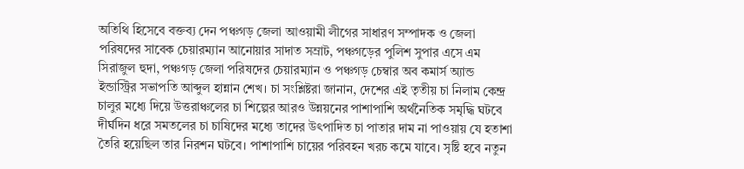অতিথি হিসেবে বক্তব্য দেন পঞ্চগড় জেলা আওয়ামী লীগের সাধারণ সম্পাদক ও জেলা পরিষদের সাবেক চেয়ারম্যান আনোয়ার সাদাত সম্রাট, পঞ্চগড়ের পুলিশ সুপার এসে এম সিরাজুল হুদা, পঞ্চগড় জেলা পরিষদের চেয়ারম্যান ও পঞ্চগড় চেম্বার অব কমার্স অ্যান্ড ইন্ডাস্ট্রির সভাপতি আব্দুল হান্নান শেখ। চা সংশ্লিষ্টরা জানান, দেশের এই তৃতীয় চা নিলাম কেন্দ্র চালুর মধ্যে দিয়ে উত্তরাঞ্চলের চা শিল্পের আরও উন্নয়নের পাশাপাশি অর্থনৈতিক সমৃদ্ধি ঘটবে দীর্ঘদিন ধরে সমতলের চা চাষিদের মধ্যে তাদের উৎপাদিত চা পাতার দাম না পাওয়ায় যে হতাশা তৈরি হয়েছিল তার নিরশন ঘটবে। পাশাপাশি চায়ের পরিবহন খরচ কমে যাবে। সৃষ্টি হবে নতুন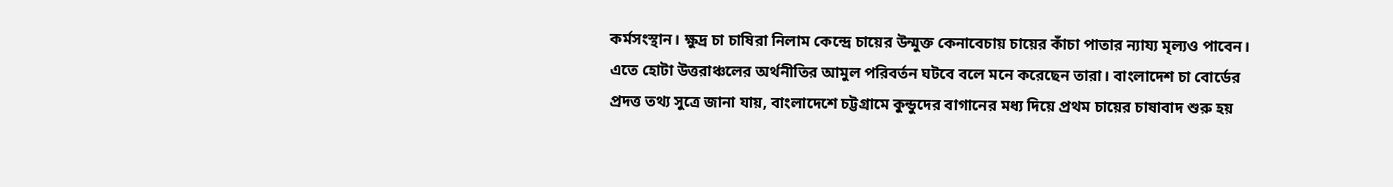কর্মসংস্থান। ক্ষুদ্র চা চাষিরা নিলাম কেন্দ্রে চায়ের উন্মুক্ত কেনাবেচায় চায়ের কাঁচা পাতার ন্যায্য মৃল্যও পাবেন। এতে হোটা উত্তরাঞ্চলের অর্থনীতির আমুল পরিবর্তন ঘটবে বলে মনে করেছেন তারা। বাংলাদেশ চা বোর্ডের প্রদত্ত তথ্য সুত্রে জানা যায়, বাংলাদেশে চট্টগ্রামে কুন্ডুদের বাগানের মধ্য দিয়ে প্রথম চায়ের চাষাবাদ শুরু হয়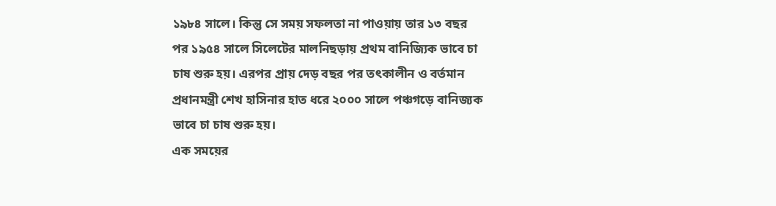১৯৮৪ সালে। কিন্তু সে সময় সফলতা না পাওয়ায় তার ১৩ বছর পর ১৯৫৪ সালে সিলেটের মালনিছড়ায় প্রথম বানিজ্যিক ভাবে চা চাষ শুরু হয়। এরপর প্রায় দেড় বছর পর তৎকালীন ও বর্তমান প্রধানমন্ত্রী শেখ হাসিনার হাত ধরে ২০০০ সালে পঞ্চগড়ে বানিজ্যক ভাবে চা চাষ শুরু হয়।
এক সময়ের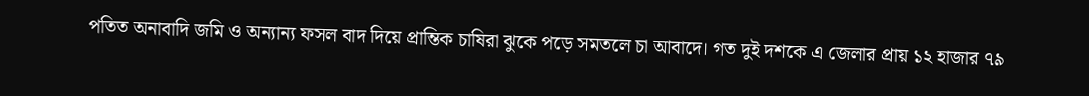পতিত অনাবাদি জমি ও অন্যান্য ফসল বাদ দিয়ে প্রান্তিক চাষিরা ঝুকে পড়ে সমতলে চা আবাদে। গত দুই দশকে এ জেলার প্রায় ১২ হাজার ৭৯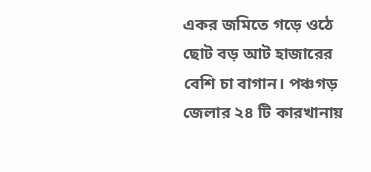একর জমিতে গড়ে ওঠে ছোট বড় আট হাজারের বেশি চা বাগান। পঞ্চগড় জেলার ২৪ টি কারখানায়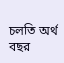চলতি অর্থ বছর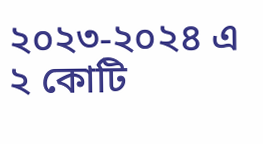২০২৩-২০২৪ এ ২ কোটি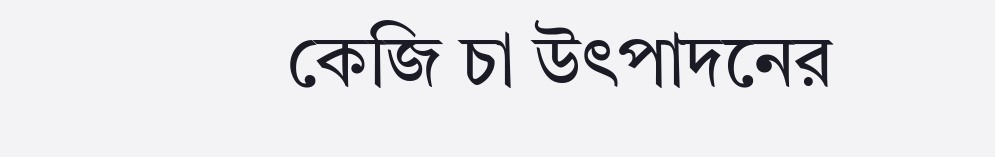কেজি চা উৎপাদনের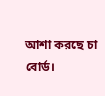আশা করছে চা বোর্ড।